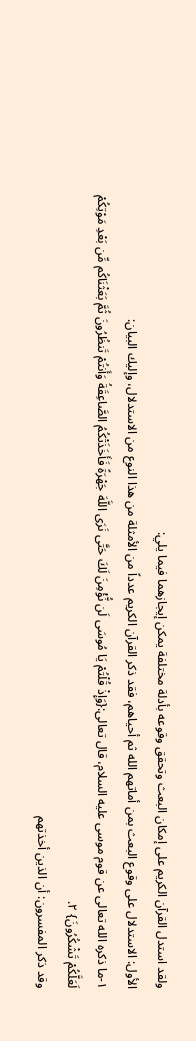ولقد استدل القرآن الكريم على إمكان البعث وتحقق وقوعه بأدلة مختلفة يمكن إيجازهما فيما يلي:
الأول: الاستدلال على وقوع البعث بمن أماتهم الله ثم أحياهم، فقد ذكر القرآن الكريم عدداً من الأمثلة من هذا النوع من الاستدلال، وإليك البيان:
١-ما ذكره الله تعالى عن قوم موسى عليه السلام، قال تعالى:{وَإِذْ قُلْتُمْ يَا مُوسَى لَن نُّؤْمِنَ لَكَ حَتَّى نَرَى اللَّهَ جَهْرَةً فَأَخَذَتْكُمُ الصَّاعِقَةُ وَأَنتُمْ تَنظُرُونَ ثُمَّ بَعَثْنَاكُم مِّن بَعْدِ مَوْتِكُمْ لَعَلَّكُمْ تَشْكُرُونَ} ٢.
وقد ذكر المفسرون: أن الذين أخذتهم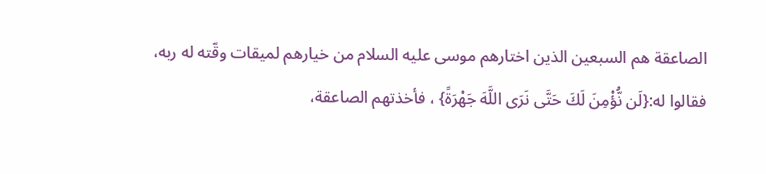الصاعقة هم السبعين الذين اختارهم موسى عليه السلام من خيارهم لميقات وقّته له ربه، فقالوا له:{لَن نُّؤْمِنَ لَكَ حَتَّى نَرَى اللَّهَ جَهْرَةً} ، فأخذتهم الصاعقة،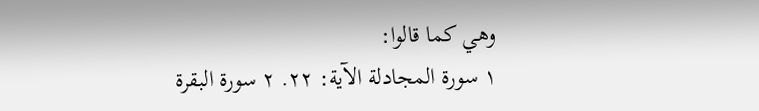وهي كما قالوا:
١ سورة المجادلة الآية: ٢٢. ٢ سورة البقرة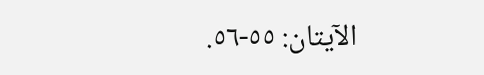الآيتان: ٥٥-٥٦.